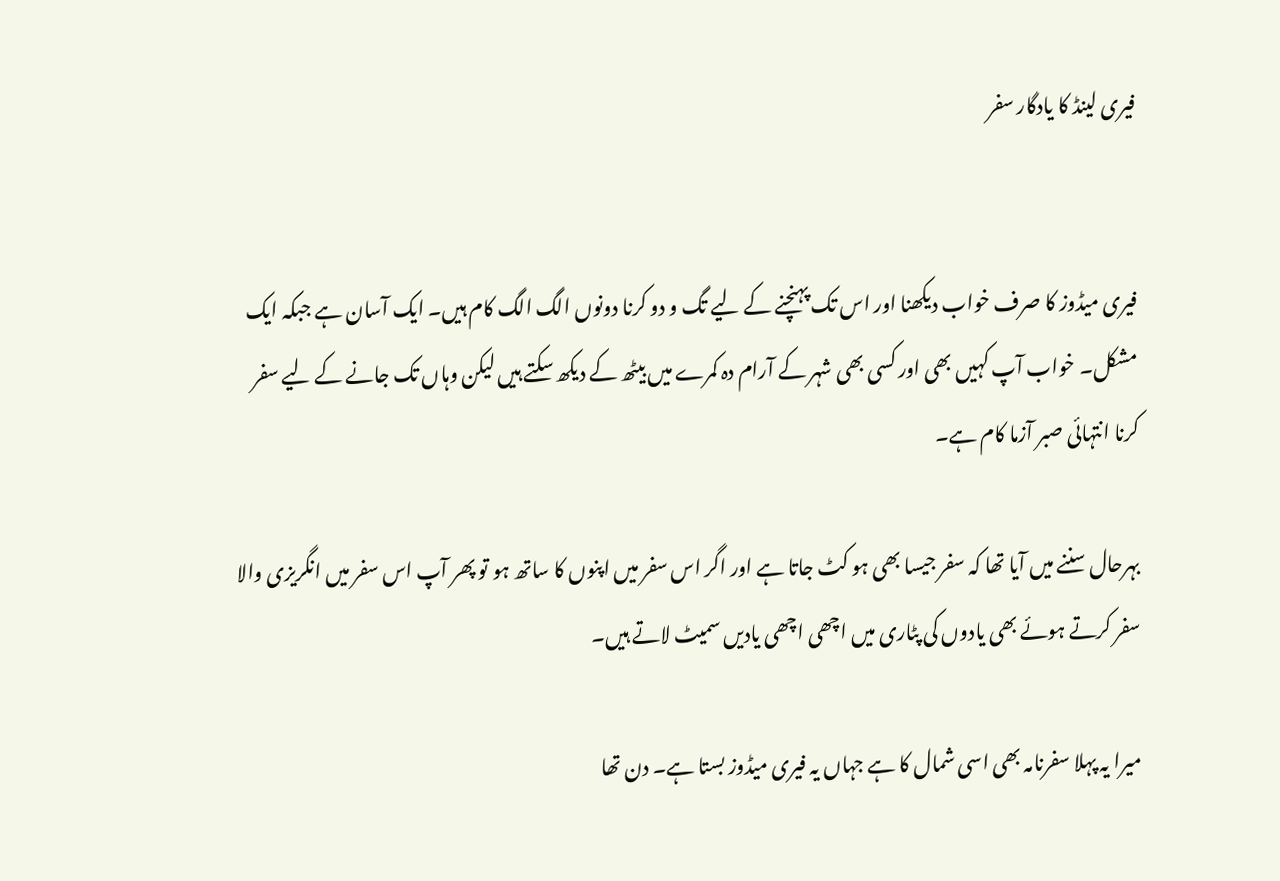فیری لینڈ کا یادگار سفر


فیری میڈوز کا صرف خواب دیکھنا اور اس تک پہنچنے کے لیے تگ و دو کرنا دونوں الگ الگ کام ہیں۔ ایک آسان ہے جبکہ ایک مشکل۔ خواب آپ کہیں بھی اور کسی بھی شہر کے آرام دہ کمرے میں بیٹھ کے دیکھ سکتے ہیں لیکن وہاں تک جانے کے لیے سفر کرنا انتہائی صبر آزما کام ہے۔

بہرحال سننے میں آیا تھا کہ سفر جیسا بھی ہو کٹ جاتا ہے اور اگر اس سفر میں اپنوں کا ساتھ ہو تو پھر آپ اس سفر میں انگریزی والا سفر کرتے ہوئے بھی یادوں کی پٹاری میں اچھی اچھی یادیں سمیٹ لاتے ہیں۔

میرا یہ پہلا سفرنامہ بھی اسی شمال کا ہے جہاں یہ فیری میڈوز بستا ہے۔ دن تھا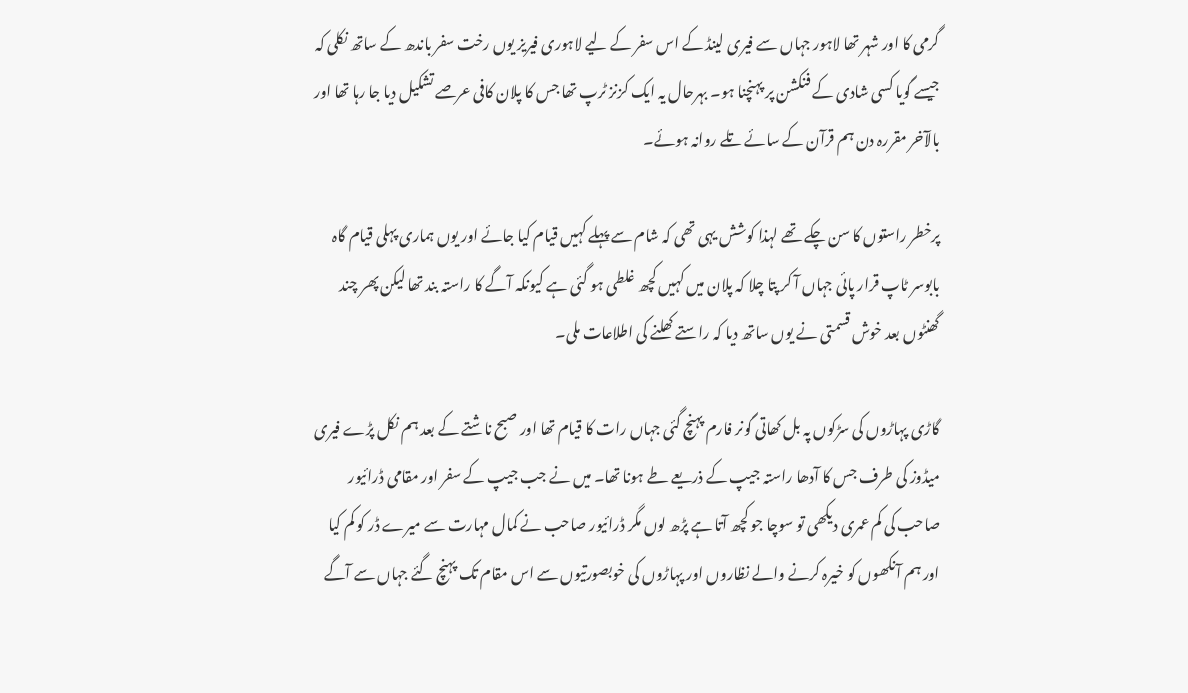گرمی کا اور شہر تھا لاہور جہاں سے فیری لینڈ کے اس سفر کے لیے لاہوری فیریز یوں رخت سفر باندھ کے ساتھ نکلی کہ جیسے گویا کسی شادی کے فنکشن پر پہنچنا ہو۔ بہرحال یہ ایک کزنز ٹرپ تھا جس کا پلان کافی عرصے تشکیل دیا جا رہا تھا اور بالآخر مقررہ دن ہم قرآن کے سائے تلے روانہ ہوئے۔

پرخطر راستوں کا سن چکے تھے لہذا کوشش یہی تھی کہ شام سے پہلے کہیں قیام کیا جائے اور یوں ہماری پہلی قیام گاہ بابوسر ٹاپ قرار پائی جہاں آ کر پتا چلا کہ پلان میں کہیں کچھ غلطی ہو گئی ہے کیونکہ آگے کا راستہ بند تھا لیکن پھر چند گھنٹوں بعد خوش قسمتی نے یوں ساتھ دیا کہ راستے کھلنے کی اطلاعات ملی۔

گاڑی پہاڑوں کی سڑکوں پہ بل کھاتی گونر فارم پہنچ گئی جہاں رات کا قیام تھا اور صبح ناشتے کے بعد ہم نکل پڑے فیری میڈوز کی طرف جس کا آدھا راستہ جیپ کے ذریعے طے ہونا تھا۔ میں نے جب جیپ کے سفر اور مقامی ڈرائیور صاحب کی کم عمری دیکھی تو سوچا جو کچھ آتا ہے پڑھ لوں مگر ڈرائیور صاحب نے کمال مہارت سے میرے ڈر کو کم کیا اور ہم آنکھوں کو خیرہ کرنے والے نظاروں اور پہاڑوں کی خوبصورتیوں سے اس مقام تک پہنچ گئے جہاں سے آگے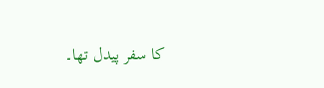کا سفر پیدل تھا۔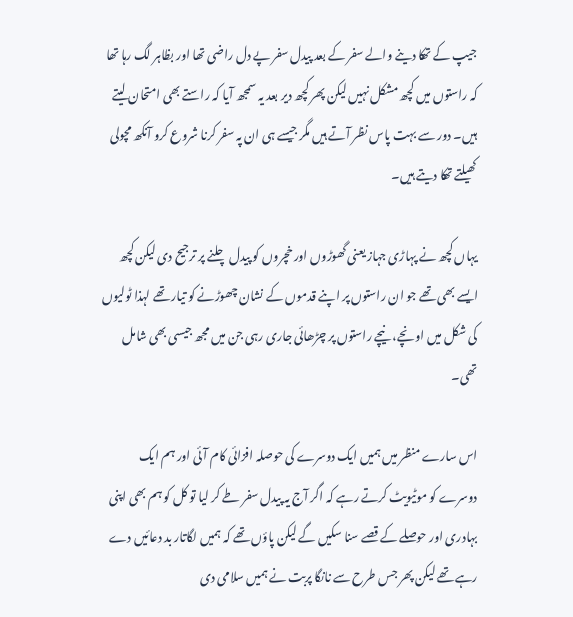جیپ کے تھکا دینے والے سفر کے بعد پیدل سفر پے دل راضی تھا اور بظاہر لگ رہا تھا کہ راستوں میں کچھ مشکل نہیں لیکن پھر کچھ دیر بعد یہ سمجھ آیا کہ راستے بھی امتحان لیتے ہیں۔ دور سے بہت پاس نظر آتے ہیں مگر جیسے ہی ان پہ سفر کرنا شروع کرو آنکھ مچولی کھیلتے تھکا دیتے ہیں۔

یہاں کچھ نے پہاڑی جہاز یعنی گھوڑوں اور خچروں کو پیدل چلنے پر ترجیح دی لیکن کچھ ایسے بھی تھے جو ان راستوں پر اپنے قدموں کے نشان چھوڑنے کو تیار تھے لہذا ٹولیوں کی شکل میں اونچے، نیچے راستوں پر چڑھائی جاری رہی جن میں مجھ جیسی بھی شامل تھی۔

اس سارے منظر میں ہمیں ایک دوسرے کی حوصلہ افزائی کام آئی اور ہم ایک دوسرے کو موٹیویٹ کرتے رہے کہ اگر آج یہ پیدل سفر طے کر لیا تو کل کو ہم بھی اپنی بہادری اور حوصلے کے قصے سنا سکیں گے لیکن پاؤں تھے کہ ہمیں لگاتار بد دعائیں دے رہے تھے لیکن پھر جس طرح سے نانگا پربت نے ہمیں سلامی دی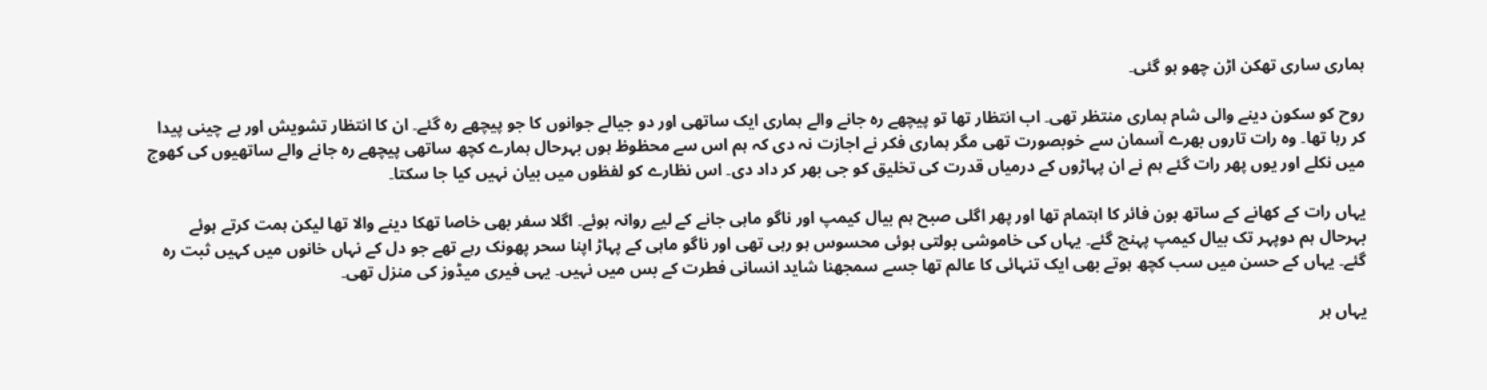ہماری ساری تھکن اڑن چھو ہو گئی۔

روح کو سکون دینے والی شام ہماری منتظر تھی۔ اب انتظار تھا تو پیچھے رہ جانے والے ہماری ایک ساتھی اور دو جیالے جوانوں کا جو پیچھے رہ گئے۔ ان کا انتظار تشویش اور بے چینی پیدا کر رہا تھا۔ وہ رات تاروں بھرے آسمان سے خوبصورت تھی مگر ہماری فکر نے اجازت نہ دی کہ ہم اس سے محظوظ ہوں بہرحال ہمارے کچھ ساتھی پیچھے رہ جانے والے ساتھیوں کی کھوج میں نکلے اور یوں پھر رات گئے ہم نے ان پہاڑوں کے درمیاں قدرت کی تخلیق کو جی بھر کر داد دی۔ اس نظارے کو لفظوں میں بیان نہیں کیا جا سکتا۔

یہاں رات کے کھانے کے ساتھ بون فائر کا اہتمام تھا اور پھر اگلی صبح ہم بیال کیمپ اور ناگو ماہی جانے کے لیے روانہ ہوئے۔ اگلا سفر بھی خاصا تھکا دینے والا تھا لیکن ہمت کرتے ہوئے بہرحال ہم دوپہر تک بیال کیمپ پہنچ گئے۔ یہاں کی خاموشی بولتی ہوئی محسوس ہو رہی تھی اور ناگو ماہی کے پہاڑ اپنا سحر پھونک رہے تھے جو دل کے نہاں خانوں میں کہیں ثبت رہ گئے۔ یہاں کے حسن میں سب کچھ ہوتے بھی ایک تنہائی کا عالم تھا جسے سمجھنا شاید انسانی فطرت کے بس میں نہیں۔ یہی فیری میڈوز کی منزل تھی۔

یہاں ہر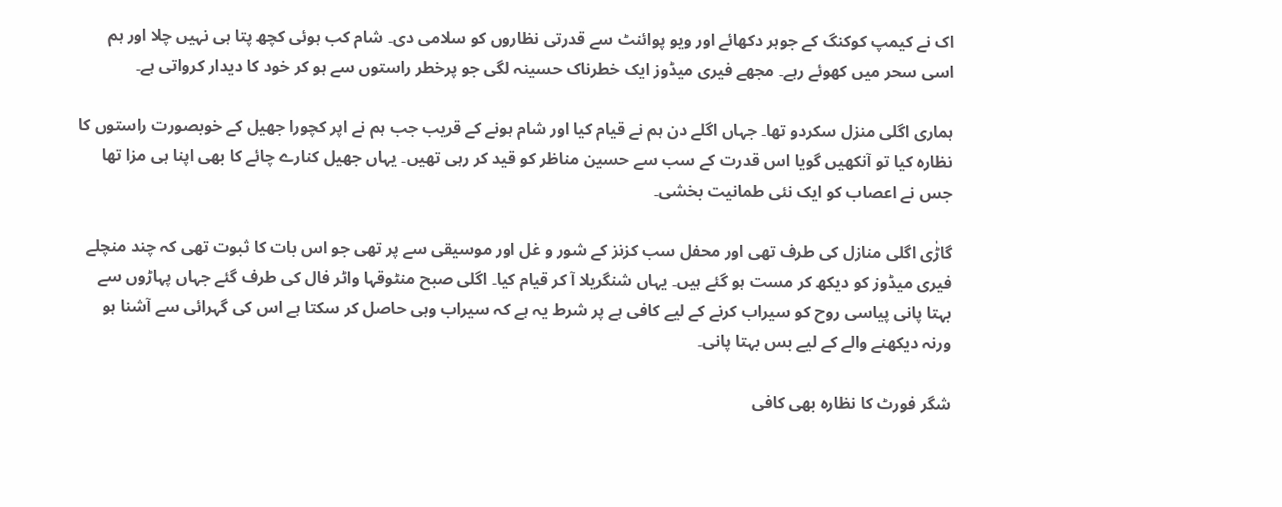اک نے کیمپ کوکنگ کے جوہر دکھائے اور ویو پوائنٹ سے قدرتی نظاروں کو سلامی دی۔ شام کب ہوئی کچھ پتا ہی نہیں چلا اور ہم اسی سحر میں کھوئے رہے۔ مجھے فیری میڈوز ایک خطرناک حسینہ لگی جو پرخطر راستوں سے ہو کر خود کا دیدار کرواتی ہے۔

ہماری اگلی منزل سکردو تھا۔ جہاں اگلے دن ہم نے قیام کیا اور شام ہونے کے قریب جب ہم نے اپر کچورا جھیل کے خوبصورت راستوں کا نظارہ کیا تو آنکھیں گویا اس قدرت کے سب سے حسین مناظر کو قید کر رہی تھیں۔ یہاں جھیل کنارے چائے کا بھی اپنا ہی مزا تھا جس نے اعصاب کو ایک نئی طمانیت بخشی۔

گاڑٰی اگلی منازل کی طرف تھی اور محفل سب کزنز کے شور و غل اور موسیقی سے پر تھی جو اس بات کا ثبوت تھی کہ چند منچلے فیری میڈوز کو دیکھ کر مست ہو گئے ہیں۔ یہاں شنگریلا آ کر قیام کیا۔ اگلی صبح منٹوقہا واٹر فال کی طرف گئے جہاں پہاڑوں سے بہتا پانی پیاسی روح کو سیراب کرنے کے لیے کافی ہے پر شرط یہ ہے کہ سیراب وہی حاصل کر سکتا ہے اس کی گہرائی سے آشنا ہو ورنہ دیکھنے والے کے لیے بس بہتا پانی۔

شگر فورٹ کا نظارہ بھی کافی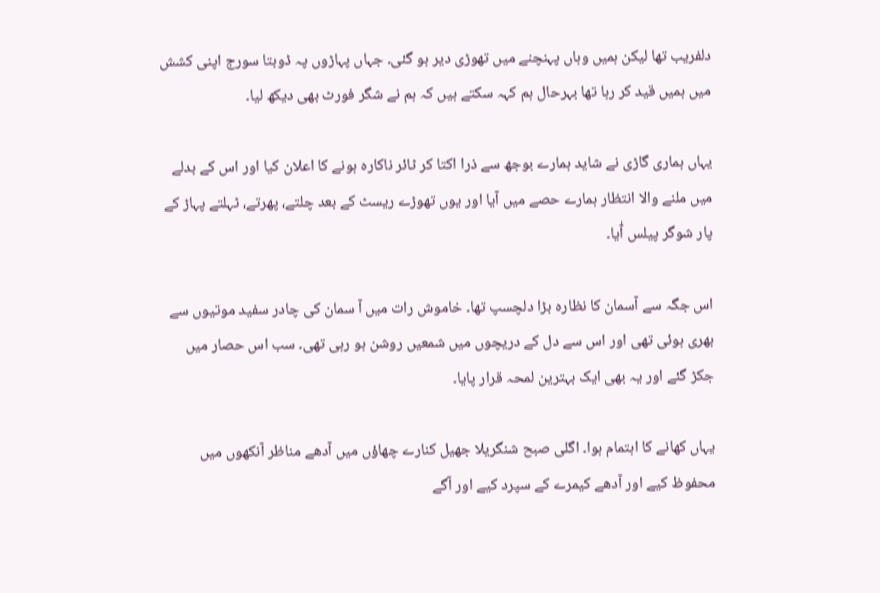دلفریب تھا لیکن ہمیں وہاں پہنچنے میں تھوڑی دیر ہو گئی۔ جہاں پہاڑوں پہ ڈوبتا سورج اپنی کشش میں ہمیں قید کر رہا تھا بہرحال ہم کہہ سکتے ہیں کہ ہم نے شگر فورٹ بھی دیکھ لیا۔

یہاں ہماری گاڑی نے شاید ہمارے بوجھ سے ذرا اکتا کر ٹائر ناکارہ ہونے کا اعلان کیا اور اس کے بدلے میں ملنے والا انتظار ہمارے حصے میں آیا اور یوں تھوڑے ریسٹ کے بعد چلتے، پھرتے، ٹہلتے پہاڑ کے پار شوگر پیلس آٰیا۔

اس جگہ سے آسمان کا نظارہ بڑا دلچسپ تھا۔ خاموش رات میں آ سمان کی چادر سفید موتیوں سے بھری ہوئی تھی اور اس سے دل کے دریچوں میں شمعیں روشن ہو رہی تھی۔ سب اس حصار میں جکڑ گئے اور یہ بھی ایک بہترین لمحہ قرار پایا۔

یہاں کھانے کا اہتمام ہوا۔ اگلی صبح شنگریلا جھیل کنارے چھاؤں میں آدھے مناظر آنکھوں میں محفوظ کیے اور آدھے کیمرے کے سپرد کیے اور آگے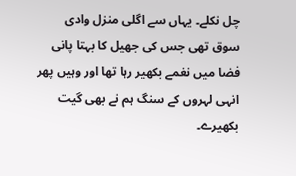چل نکلے۔ یہاں سے اگلی منزل وادی سوق تھی جس کی جھیل کا بہتا پانی فضا میں نغمے بکھیر رہا تھا اور وہیں پھر انہی لہروں کے سنگ ہم نے بھی گیت بکھیرے۔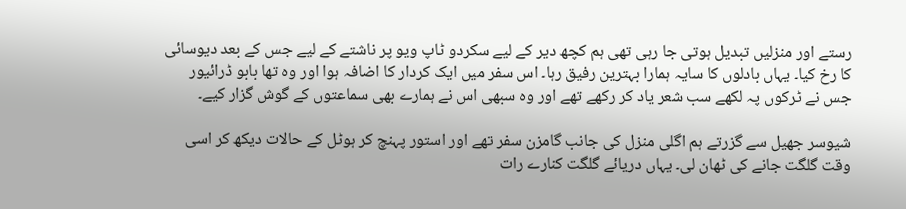رستے اور منزلیں تبدیل ہوتی جا رہی تھی ہم کچھ دیر کے لیے سکردو ٹاپ ویو پر ناشتے کے لیے جس کے بعد دیوسائی کا رخ کیا۔ یہاں بادلوں کا سایہ ہمارا بہترین رفیق رہا۔ اس سفر میں ایک کردار کا اضافہ ہوا اور وہ تھا بابو ڈرائیور جس نے ٹرکوں پہ لکھے سب شعر یاد کر رکھے تھے اور وہ سبھی اس نے ہمارے بھی سماعتوں کے گوش گزار کیے۔

شیوسر جھیل سے گزرتے ہم اگلی منزل کی جانب گامزن سفر تھے اور استور پہنچ کر ہوٹل کے حالات دیکھ کر اسی وقت گلگت جانے کی ٹھان لی۔ یہاں دریائے گلگت کنارے رات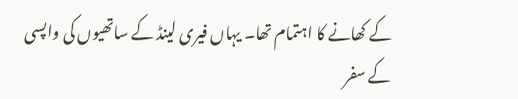کے کھانے کا اہتمام تھا۔ یہاں فیری لینڈ کے ساتھیوں کی واپسی کے سفر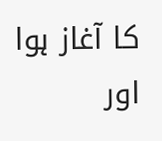کا آغاز ہوا اور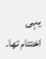یہی اختتام تھا۔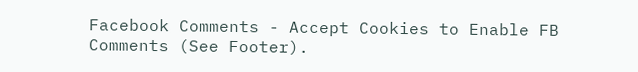Facebook Comments - Accept Cookies to Enable FB Comments (See Footer).